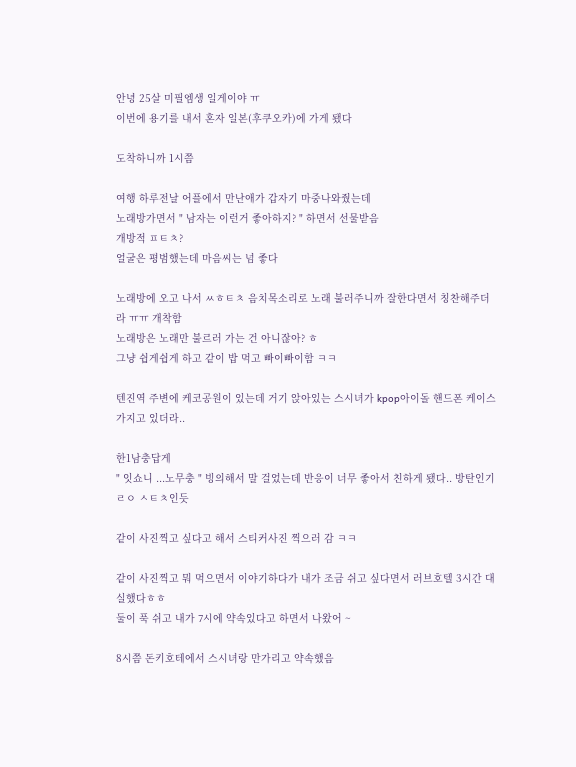안녕 25살 미필엠생 일게이야 ㅠ
이번에 용기를 내서 혼자 일본(후쿠오카)에 가게 됐다

도착하니까 1시쯤

여행 하루전날 어플에서 만난애가 갑자기 마중나와줬는데
노래방가면서 " 남자는 이런거 좋아하지? " 하면서 선물받음
개방적 ㅍㅌㅊ?
얼굴은 평범했는데 마음씨는 넘 좋다

노래방에 오고 나서 ㅆㅎㅌㅊ 음치목소리로 노래 불러주니까 잘한다면서 칭찬해주더라 ㅠㅠ 개착함
노래방은 노래만 불르러 가는 건 아니잖아? ㅎ
그냥 쉽게쉽게 하고 같이 밥 먹고 빠이빠이함 ㅋㅋ

텐진역 주변에 케코공원이 있는데 거기 앉아있는 스시녀가 kpop아이돌 핸드폰 케이스 가지고 있더라..

한1남충답게
" 잇쇼니 ...노무충 " 빙의해서 말 걸었는데 반응이 너무 좋아서 친하게 됐다.. 방탄인기 ㄹㅇ ㅅㅌㅊ인듯

같이 사진찍고 싶다고 해서 스티커사진 찍으러 감 ㅋㅋ

같이 사진찍고 뭐 먹으면서 이야기하다가 내가 조금 쉬고 싶다면서 러브호텔 3시간 대실했다ㅎㅎ
둘이 푹 쉬고 내가 7시에 약속있다고 하면서 나왔어 ~

8시쯤 돈키호테에서 스시녀랑 만가리고 약속했음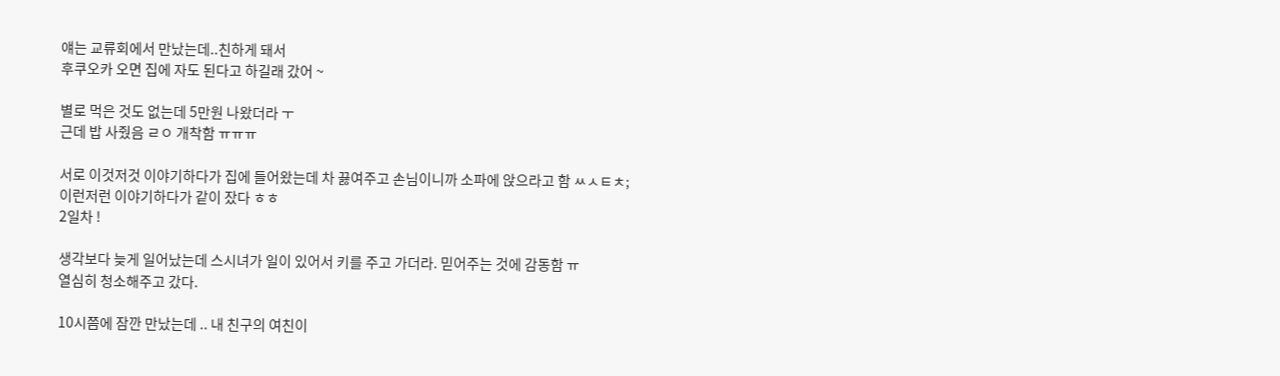얘는 교류회에서 만났는데..친하게 돼서
후쿠오카 오면 집에 자도 된다고 하길래 갔어 ~

별로 먹은 것도 없는데 5만원 나왔더라 ㅜ
근데 밥 사줬음 ㄹㅇ 개착함 ㅠㅠㅠ

서로 이것저것 이야기하다가 집에 들어왔는데 차 끓여주고 손님이니까 소파에 앉으라고 함 ㅆㅅㅌㅊ;
이런저런 이야기하다가 같이 잤다 ㅎㅎ
2일차 !

생각보다 늦게 일어났는데 스시녀가 일이 있어서 키를 주고 가더라. 믿어주는 것에 감동함 ㅠ
열심히 청소해주고 갔다.

10시쯤에 잠깐 만났는데 .. 내 친구의 여친이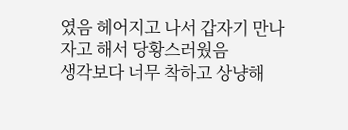였음 헤어지고 나서 갑자기 만나자고 해서 당황스러웠음
생각보다 너무 착하고 상냥해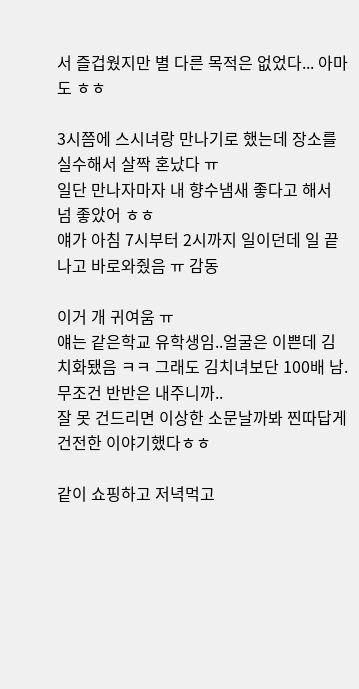서 즐겁웠지만 별 다른 목적은 없었다... 아마도 ㅎㅎ

3시쯤에 스시녀랑 만나기로 했는데 장소를 실수해서 살짝 혼났다 ㅠ
일단 만나자마자 내 향수냄새 좋다고 해서
넘 좋았어 ㅎㅎ
얘가 아침 7시부터 2시까지 일이던데 일 끝나고 바로와줬음 ㅠ 감동

이거 개 귀여움 ㅠ
얘는 같은학교 유학생임..얼굴은 이쁜데 김치화됐음 ㅋㅋ 그래도 김치녀보단 100배 남. 무조건 반반은 내주니까..
잘 못 건드리면 이상한 소문날까봐 찐따답게 건전한 이야기했다ㅎㅎ

같이 쇼핑하고 저녁먹고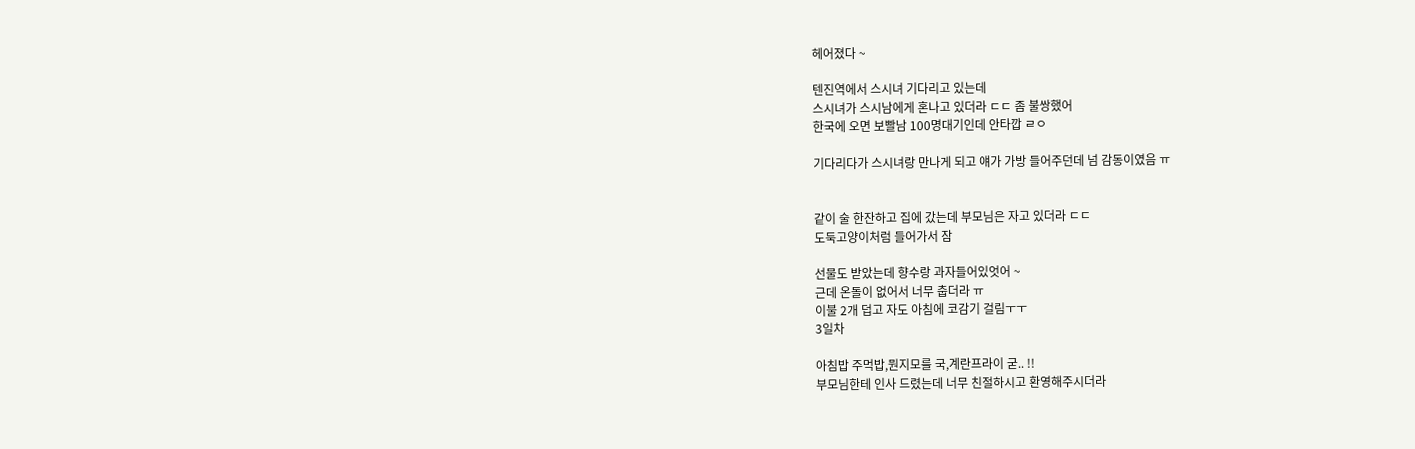헤어졌다 ~

텐진역에서 스시녀 기다리고 있는데
스시녀가 스시남에게 혼나고 있더라 ㄷㄷ 좀 불쌍했어
한국에 오면 보빨남 100명대기인데 안타깝 ㄹㅇ

기다리다가 스시녀랑 만나게 되고 얘가 가방 들어주던데 넘 감동이였음 ㅠ


같이 술 한잔하고 집에 갔는데 부모님은 자고 있더라 ㄷㄷ
도둑고양이처럼 들어가서 잠

선물도 받았는데 향수랑 과자들어있엇어 ~
근데 온돌이 없어서 너무 춥더라 ㅠ
이불 2개 덥고 자도 아침에 코감기 걸림ㅜㅜ
3일차

아침밥 주먹밥,뭔지모를 국,계란프라이 굳.. !!
부모님한테 인사 드렸는데 너무 친절하시고 환영해주시더라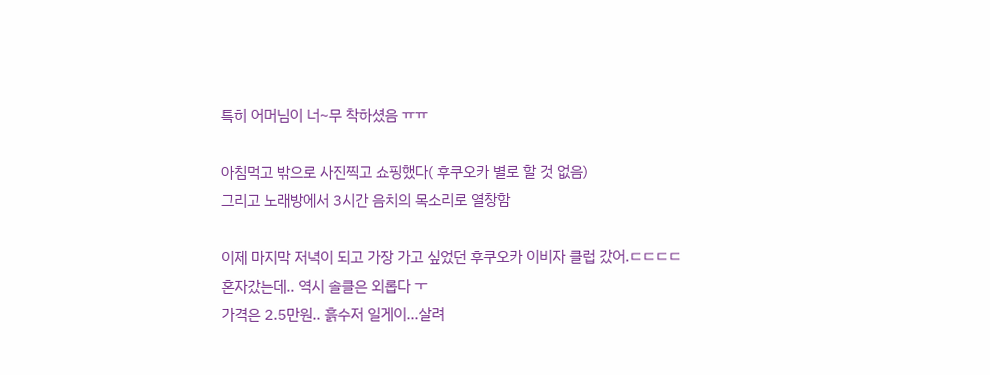특히 어머님이 너~무 착하셨음 ㅠㅠ

아침먹고 밖으로 사진찍고 쇼핑했다( 후쿠오카 별로 할 것 없음)
그리고 노래방에서 3시간 음치의 목소리로 열창함

이제 마지막 저녁이 되고 가장 가고 싶었던 후쿠오카 이비자 클럽 갔어.ㄷㄷㄷㄷ
혼자갔는데.. 역시 솔클은 외롭다 ㅜ
가격은 2.5만원.. 흙수저 일게이...살려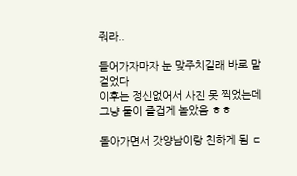줘라..

들어가자마자 눈 맞주치길래 바로 말 걸었다
이후는 정신없어서 사진 못 찍었는데 그냥 둘이 즐겁게 놀았음 ㅎㅎ

돌아가면서 갓양남이랑 친하게 됨 ㄷ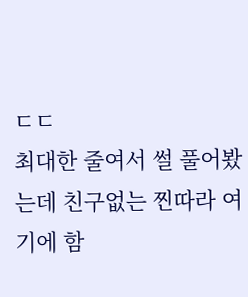ㄷㄷ
최대한 줄여서 썰 풀어봤는데 친구없는 찐따라 여기에 함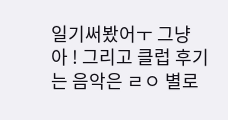일기써봤어ㅜ 그냥
아 ! 그리고 클럽 후기는 음악은 ㄹㅇ 별로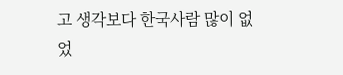고 생각보다 한국사람 많이 없었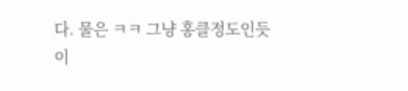다. 물은 ㅋㅋ 그냥 홍클정도인듯
이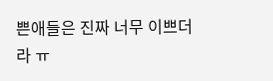쁜애들은 진짜 너무 이쁘더라 ㅠ